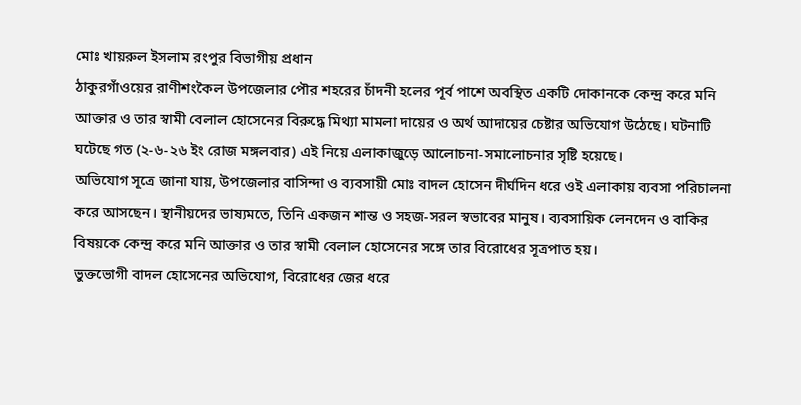মোঃ খায়রুল ইসলাম রংপুর বিভাগীয় প্রধান
ঠাকুরগাঁওয়ের রাণীশংকৈল উপজেলার পৌর শহরের চাঁদনী হলের পূর্ব পাশে অবস্থিত একটি দোকানকে কেন্দ্র করে মনি আক্তার ও তার স্বামী বেলাল হোসেনের বিরুদ্ধে মিথ্যা মামলা দায়ের ও অর্থ আদায়ের চেষ্টার অভিযোগ উঠেছে। ঘটনাটি ঘটেছে গত (২-৬-২৬ ইং রোজ মঙ্গলবার) এই নিয়ে এলাকাজুড়ে আলোচনা-সমালোচনার সৃষ্টি হয়েছে।
অভিযোগ সূত্রে জানা যায়, উপজেলার বাসিন্দা ও ব্যবসায়ী মোঃ বাদল হোসেন দীর্ঘদিন ধরে ওই এলাকায় ব্যবসা পরিচালনা করে আসছেন। স্থানীয়দের ভাষ্যমতে, তিনি একজন শান্ত ও সহজ-সরল স্বভাবের মানুষ। ব্যবসায়িক লেনদেন ও বাকির বিষয়কে কেন্দ্র করে মনি আক্তার ও তার স্বামী বেলাল হোসেনের সঙ্গে তার বিরোধের সূত্রপাত হয়।
ভুক্তভোগী বাদল হোসেনের অভিযোগ, বিরোধের জের ধরে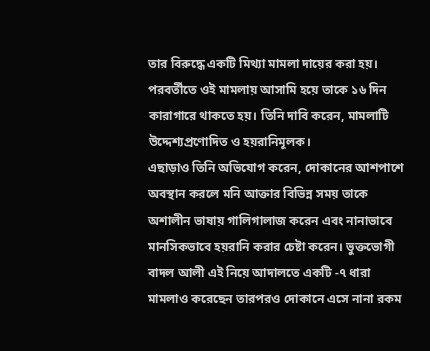তার বিরুদ্ধে একটি মিথ্যা মামলা দায়ের করা হয়। পরবর্তীতে ওই মামলায় আসামি হয়ে তাকে ১৬ দিন কারাগারে থাকতে হয়। তিনি দাবি করেন, মামলাটি উদ্দেশ্যপ্রণোদিত ও হয়রানিমূলক।
এছাড়াও তিনি অভিযোগ করেন, দোকানের আশপাশে অবস্থান করলে মনি আক্তার বিভিন্ন সময় তাকে অশালীন ভাষায় গালিগালাজ করেন এবং নানাভাবে মানসিকভাবে হয়রানি করার চেষ্টা করেন। ভুক্তভোগী বাদল আলী এই নিয়ে আদালতে একটি -৭ ধারা মামলাও করেছেন তারপরও দোকানে এসে নানা রকম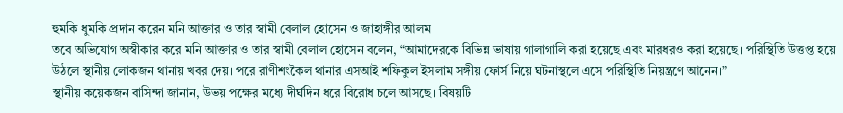হুমকি ধুমকি প্রদান করেন মনি আক্তার ও তার স্বামী বেলাল হোসেন ও জাহাঙ্গীর আলম
তবে অভিযোগ অস্বীকার করে মনি আক্তার ও তার স্বামী বেলাল হোসেন বলেন, “আমাদেরকে বিভিন্ন ভাষায় গালাগালি করা হয়েছে এবং মারধরও করা হয়েছে। পরিস্থিতি উত্তপ্ত হয়ে উঠলে স্থানীয় লোকজন থানায় খবর দেয়। পরে রাণীশংকৈল থানার এসআই শফিকুল ইসলাম সঙ্গীয় ফোর্স নিয়ে ঘটনাস্থলে এসে পরিস্থিতি নিয়ন্ত্রণে আনেন।”
স্থানীয় কয়েকজন বাসিন্দা জানান, উভয় পক্ষের মধ্যে দীর্ঘদিন ধরে বিরোধ চলে আসছে। বিষয়টি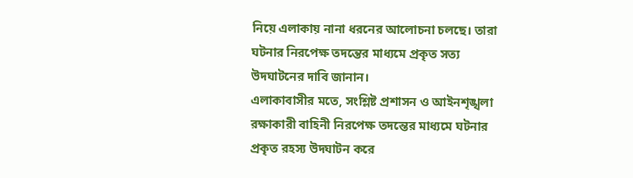নিয়ে এলাকায় নানা ধরনের আলোচনা চলছে। তারা ঘটনার নিরপেক্ষ তদন্তের মাধ্যমে প্রকৃত সত্য উদঘাটনের দাবি জানান।
এলাকাবাসীর মতে, সংশ্লিষ্ট প্রশাসন ও আইনশৃঙ্খলা রক্ষাকারী বাহিনী নিরপেক্ষ তদন্তের মাধ্যমে ঘটনার প্রকৃত রহস্য উদঘাটন করে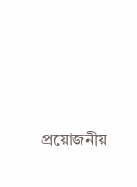প্রয়োজনীয়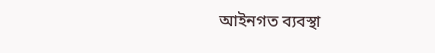আইনগত ব্যবস্থা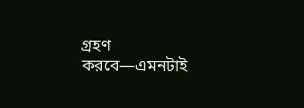গ্রহণ করবে—এমনটাই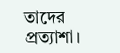তাদের প্রত্যাশা।